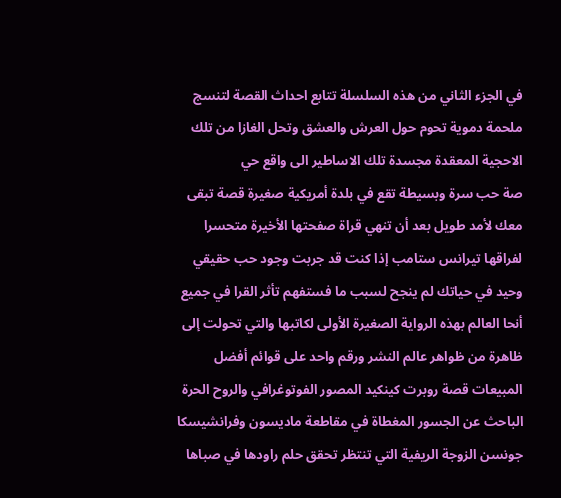في الجزء الثاني من هذه السلسلة تتابع احداث القصة لتنسج ملحمة دموية تحوم حول العرش والعشق وتحل الغازا من تلك الاحجية المعقدة مجسدة تلك الاساطير الى واقع حي
صة حب سرة وبسيطة تقع في بلدة أمريكية صغيرة قصة تبقى معك لأمد طويل بعد أن تنهي قراة صفحتها الأخيرة متحسرا لفراقها تيرانس ستامب إذا كنت قد جربت وجود حب حقيقي وحيد في حياتك لم ينجح لسبب ما فستفهم تأثر القرا في جميع أنحا العالم بهذه الرواية الصغيرة الأولى لكاتبها والتي تحولت إلى ظاهرة من ظواهر عالم النشر ورقم واحد على قوائم أفضل المبيعات قصة روبرت كينكيد المصور الفوتوغرافي والروح الحرة الباحث عن الجسور المغطاة في مقاطعة ماديسون وفرانشيسكا جونسن الزوجة الريفية التي تنتظر تحقق حلم راودها في صباها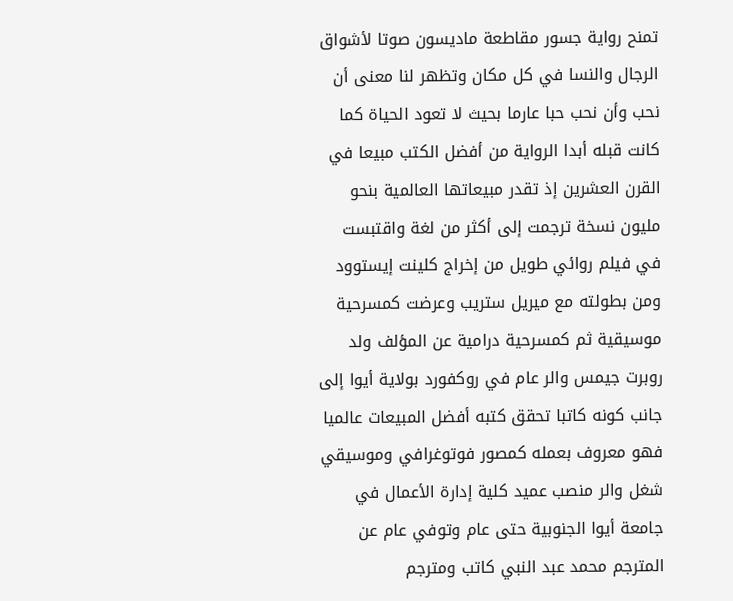تمنح رواية جسور مقاطعة ماديسون صوتا لأشواق الرجال والنسا في كل مكان وتظهر لنا معنى أن نحب وأن نحب حبا عارما بحيث لا تعود الحياة كما كانت قبله أبدا الرواية من أفضل الكتب مبيعا في القرن العشرين إذ تقدر مبيعاتها العالمية بنحو مليون نسخة ترجمت إلى أكثر من لغة واقتبست في فيلم روائي طويل من إخراج كلينت إيستوود ومن بطولته مع ميريل ستريب وعرضت كمسرحية موسيقية ثم كمسرحية درامية عن المؤلف ولد روبرت جيمس والر عام في روكفورد بولاية أيوا إلى جانب كونه كاتبا تحقق كتبه أفضل المبيعات عالميا فهو معروف بعمله كمصور فوتوغرافي وموسيقي شغل والر منصب عميد كلية إدارة الأعمال في جامعة أيوا الجنوبية حتى عام وتوفي عام عن المترجم محمد عبد النبي كاتب ومترجم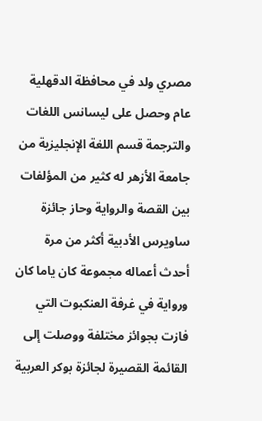مصري ولد في محافظة الدقهلية عام وحصل على ليسانس اللغات والترجمة قسم اللغة الإنجليزية من جامعة الأزهر له كثير من المؤلفات بين القصة والرواية وحاز جائزة ساويرس الأدبية أكثر من مرة أحدث أعماله مجموعة كان ياما كان ورواية في غرفة العنكبوت التي فازت بجوائز مختلفة ووصلت إلى القائمة القصيرة لجائزة بوكر العربية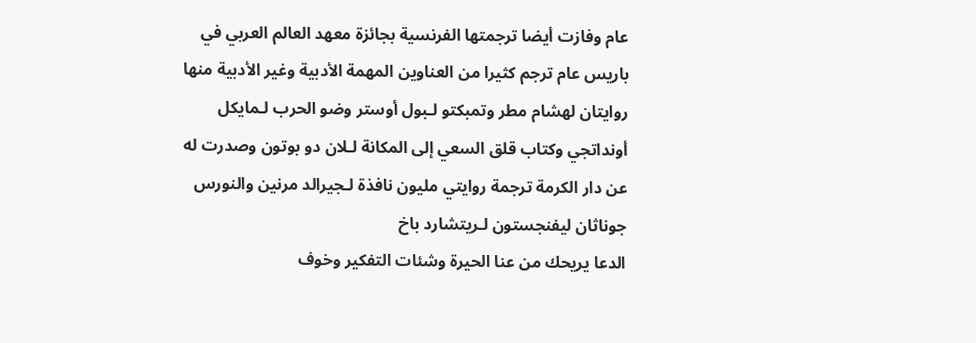عام وفازت أيضا ترجمتها الفرنسية بجائزة معهد العالم العربي في باريس عام ترجم كثيرا من العناوين المهمة الأدبية وغير الأدبية منها روايتان لهشام مطر وتمبكتو لـبول أوستر وضو الحرب لـمايكل أونداتجي وكتاب قلق السعي إلى المكانة لـلان دو بوتون وصدرت له عن دار الكرمة ترجمة روايتي مليون نافذة لـجيرالد مرنين والنورس جوناثان ليفنجستون لـريتشارد باخ
الدعا يريحك من عنا الحيرة وشئات التفكير وخوف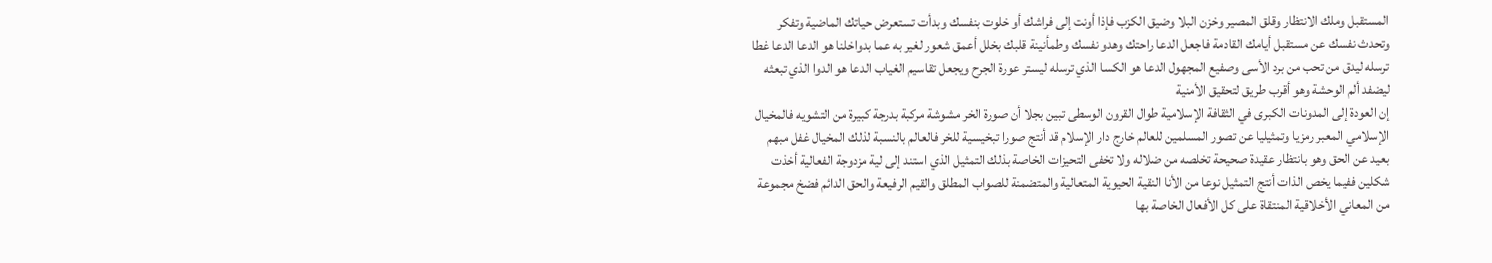المستقبل وملك الانتظار وقلق المصير وخزن البلا وضيق الكزب فإذا أونت إلى فراشك أو خلوت بنفسك وبدأت تستعرض حياتك الماضية وتفكر وتحدث نفسك عن مستقبل أيامك القادمة فاجعل الدعا راحتك وهدو نفسك وطمأنينة قلبك بخلل أعمق شعور لغير به عما بدواخلنا هو الدعا الدعا غطا ترسله ليدق من تحب من برد الأسى وصفيع المجهول الدعا هو الكسا الذي ترسله ليستر عورة الجرح ويجعل تقاسيم الغياب الدعا هو الدوا الذي تبعثه ليضفد ألم الوحشة وهو أقرب طريق لتحقيق الأمنية
إن العودة إلى المدونات الكبرى في الثقافة الإسلامية طوال القرون الوسطى تبين بجلا أن صورة الخر مشوشة مركبة بدرجة كبيرة من التشويه فالمخيال الإسلامي المعبر رمزيا وتمثيليا عن تصور المسلمين للعالم خارج دار الإسلام قد أنتج صورا تبخيسية للخر فالعالم بالنسبة لذلك المخيال غفل مبهم بعيد عن الحق وهو بانتظار عقيدة صحيحة تخلصه من ضلاله ولا تخفى التحيزات الخاصة بذلك التمثيل الذي استند إلى لية مزدوجة الفعالية أخذت شكلين ففيما يخص الذات أنتج التمثيل نوعا من الأنا النقية الحيوية المتعالية والمتضمنة للصواب المطلق والقيم الرفيعة والحق الدائم فضخ مجموعة من المعاني الأخلاقية المنتقاة على كل الأفعال الخاصة بها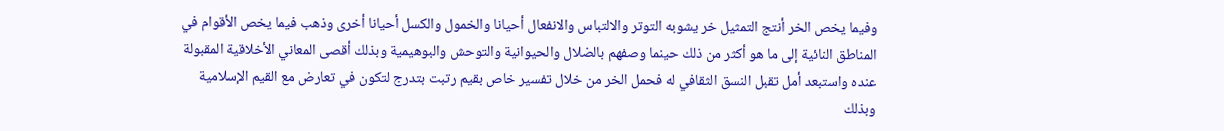وفيما يخص الخر أنتج التمثيل خر يشوبه التوتر والالتباس والانفعال أحيانا والخمول والكسل أحيانا أخرى وذهب فيما يخص الأقوام في المناطق النائية إلى ما هو أكثر من ذلك حينما وصفهم بالضلال والحيوانية والتوحش والبوهيمية وبذلك أقصى المعاني الأخلاقية المقبولة عنده واستبعد أمل تقبل النسق الثقافي له فحمل الخر من خلال تفسير خاص بقيم رتبت بتدرج لتكون في تعارض مع القيم الإسلامية وبذلك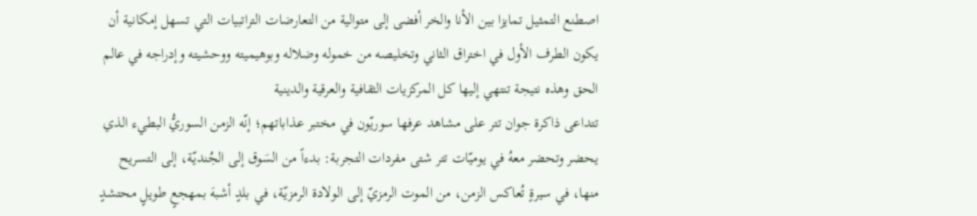اصطنع التمثيل تمايزا بين الأنا والخر أفضى إلى متوالية من التعارضات التراتبيات التي تسهل إمكانية أن يكون الطرف الأول في اختراق الثاني وتخليصه من خموله وضلاله وبوهيميته ووحشيته وإدراجه في عالم الحق وهذه نتيجة تنتهي إليها كل المركزيات الثقافية والعرقية والدينية
تتداعى ذاكرة جوان تتر على مشاهد عرفها سوريّون في مختبر عذاباتهم؛ إنّه الزمن السوريُّ البطيء الذي يحضر وتحضر معهُ في يوميّات تتر شتى مفردات التجربة: بدءاً من السَوق إلى الجُنديّة، إلى التسريح منها، في سيرةٍ تُعاكس الزمن، من الموت الرمزيّ إلى الولادة الرمزيّة، في بلدٍ أشبهَ بمهجعٍ طويلٍ محتشدٍ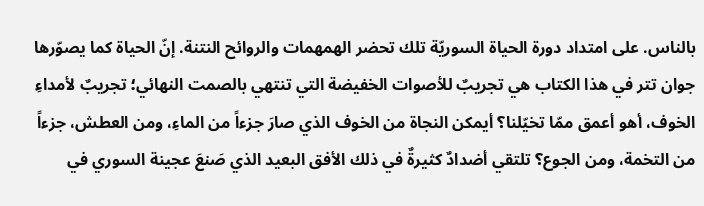بالناس. على امتداد دورة الحياة السوريّة تلك تحضر الهمهمات والروائح النتنة. إنّ الحياة كما يصوّرها جوان تتر في هذا الكتاب هي تجريبٌ للأصوات الخفيضة التي تنتهي بالصمت النهائي؛ تجريبٌ لأمداءِ الخوف، أهو أعمق ممّا تخيّلنا؟ أيمكن النجاة من الخوف الذي صارَ جزءاً من الماءِ، ومن العطش، جزءاً من التخمة، ومن الجوع؟ تلتقي أضدادٌ كثيرةٌ في ذلك الأفق البعيد الذي صَنعَ عجينة السوري في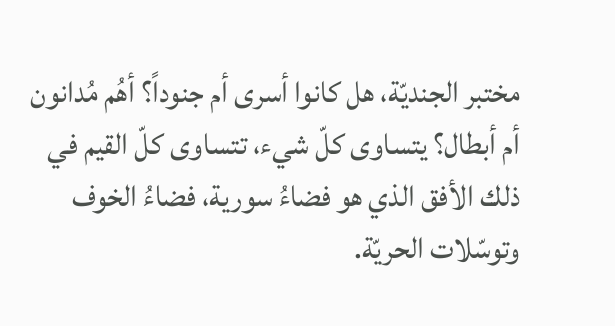مختبر الجنديّة، هل كانوا أسرى أم جنوداً؟ أهُم مُدانون أم أبطال؟ يتساوى كلّ شيء، تتساوى كلّ القيم في ذلك الأفق الذي هو فضاءُ سورية، فضاءُ الخوف وتوسّلات الحريّة.